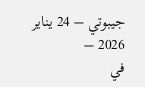جيبوتي – 24 يناير 2026 –
في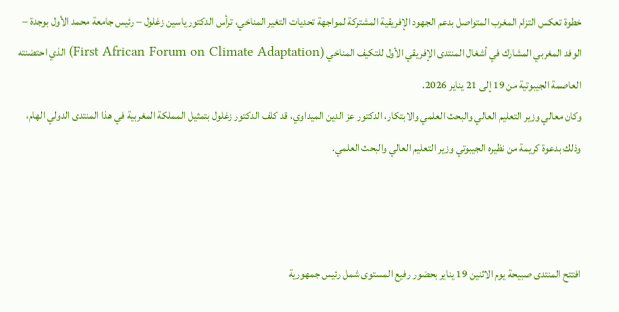خطوة تعكس التزام المغرب المتواصل بدعم الجهود الإفريقية المشتركة لمواجهة تحديات التغير المناخي، ترأس الدكتور ياسين زغلول – رئيس جامعة محمد الأول بوجدة – الوفد المغربي المشارك في أشغال المنتدى الإفريقي الأول للتكيف المناخي (First African Forum on Climate Adaptation) الذي احتضنته العاصمة الجيبوتية من 19 إلى 21 يناير 2026.
وكان معالي وزير التعليم العالي والبحث العلمي والابتكار، الدكتور عز الدين الميداوي، قد كلف الدكتور زغلول بتمثيل المملكة المغربية في هذا المنتدى الدولي الهام، وذلك بدعوة كريمة من نظيره الجيبوتي وزير التعليم العالي والبحث العلمي.



افتتح المنتدى صبيحة يوم الاثنين 19 يناير بحضور رفيع المستوى شمل رئيس جمهورية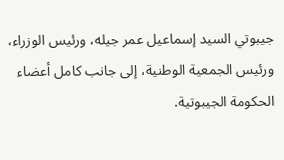جيبوتي السيد إسماعيل عمر جيله، ورئيس الوزراء، ورئيس الجمعية الوطنية، إلى جانب كامل أعضاء الحكومة الجيبوتية.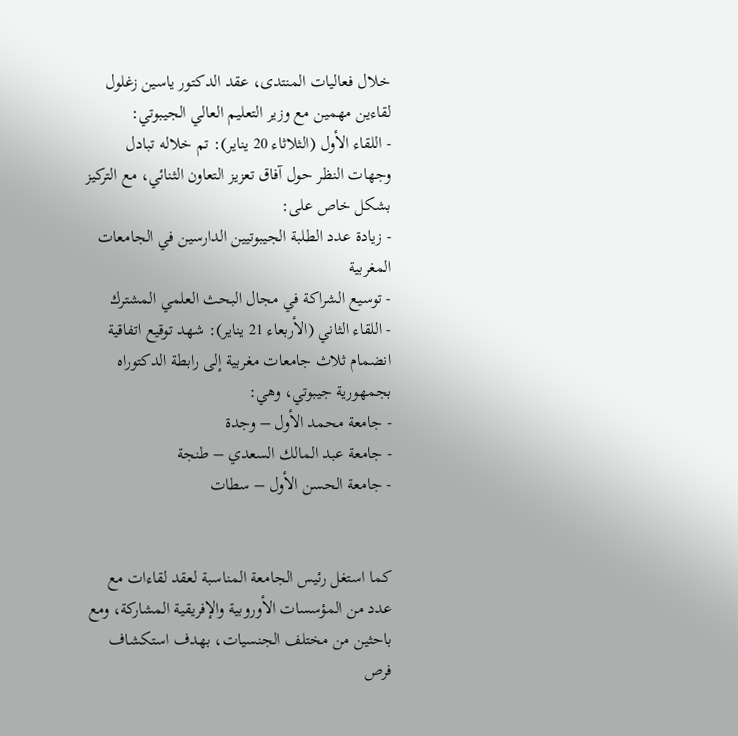خلال فعاليات المنتدى، عقد الدكتور ياسين زغلول لقاءين مهمين مع وزير التعليم العالي الجيبوتي:
- اللقاء الأول (الثلاثاء 20 يناير): تم خلاله تبادل وجهات النظر حول آفاق تعزيز التعاون الثنائي، مع التركيز بشكل خاص على:
- زيادة عدد الطلبة الجيبوتيين الدارسين في الجامعات المغربية
- توسيع الشراكة في مجال البحث العلمي المشترك
- اللقاء الثاني (الأربعاء 21 يناير): شهد توقيع اتفاقية انضمام ثلاث جامعات مغربية إلى رابطة الدكتوراه بجمهورية جيبوتي، وهي:
- جامعة محمد الأول – وجدة
- جامعة عبد المالك السعدي – طنجة
- جامعة الحسن الأول – سطات


كما استغل رئيس الجامعة المناسبة لعقد لقاءات مع عدد من المؤسسات الأوروبية والإفريقية المشاركة، ومع باحثين من مختلف الجنسيات، بهدف استكشاف فرص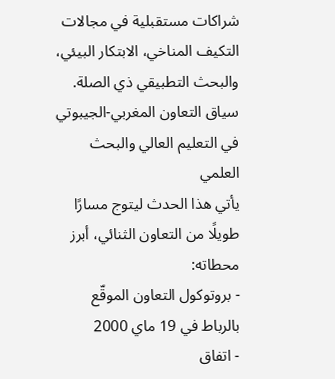شراكات مستقبلية في مجالات التكيف المناخي، الابتكار البيئي، والبحث التطبيقي ذي الصلة.
سياق التعاون المغربي-الجيبوتي في التعليم العالي والبحث العلمي
يأتي هذا الحدث ليتوج مسارًا طويلًا من التعاون الثنائي، أبرز محطاته:
- بروتوكول التعاون الموقّع بالرباط في 19 ماي 2000
- اتفاق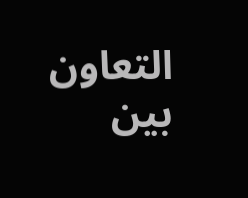التعاون بين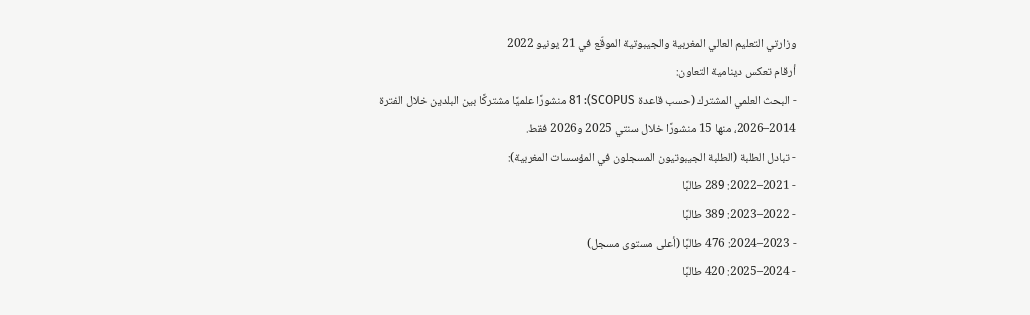وزارتي التعليم العالي المغربية والجيبوتية الموقّع في 21 يونيو 2022
أرقام تعكس دينامية التعاون:
- البحث العلمي المشترك (حسب قاعدة SCOPUS): 81 منشورًا علميًا مشتركًا بين البلدين خلال الفترة 2014–2026، منها 15 منشورًا خلال سنتي 2025 و2026 فقط.
- تبادل الطلبة (الطلبة الجيبوتيون المسجلون في المؤسسات المغربية):
- 2021–2022: 289 طالبًا
- 2022–2023: 389 طالبًا
- 2023–2024: 476 طالبًا (أعلى مستوى مسجل)
- 2024–2025: 420 طالبًا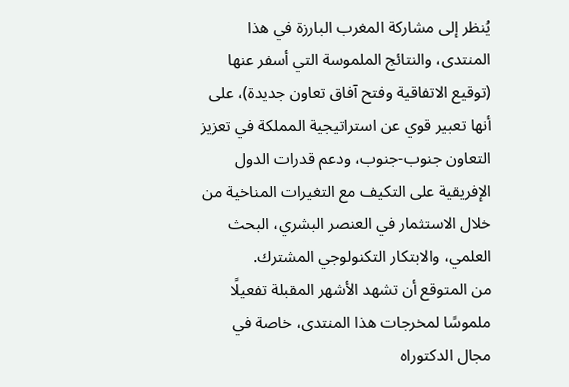يُنظر إلى مشاركة المغرب البارزة في هذا المنتدى، والنتائج الملموسة التي أسفر عنها (توقيع الاتفاقية وفتح آفاق تعاون جديدة)، على أنها تعبير قوي عن استراتيجية المملكة في تعزيز التعاون جنوب-جنوب، ودعم قدرات الدول الإفريقية على التكيف مع التغيرات المناخية من خلال الاستثمار في العنصر البشري، البحث العلمي، والابتكار التكنولوجي المشترك.
من المتوقع أن تشهد الأشهر المقبلة تفعيلًا ملموسًا لمخرجات هذا المنتدى، خاصة في مجال الدكتوراه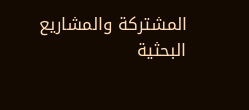المشتركة والمشاريع البحثية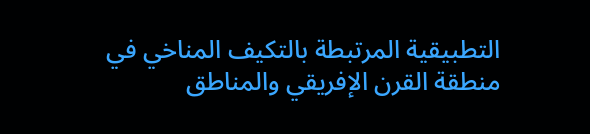التطبيقية المرتبطة بالتكيف المناخي في منطقة القرن الإفريقي والمناطق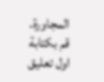المجاورة.
قم بكتابة اول تعليق